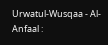Urwatul-Wusqaa - Al-Anfaal :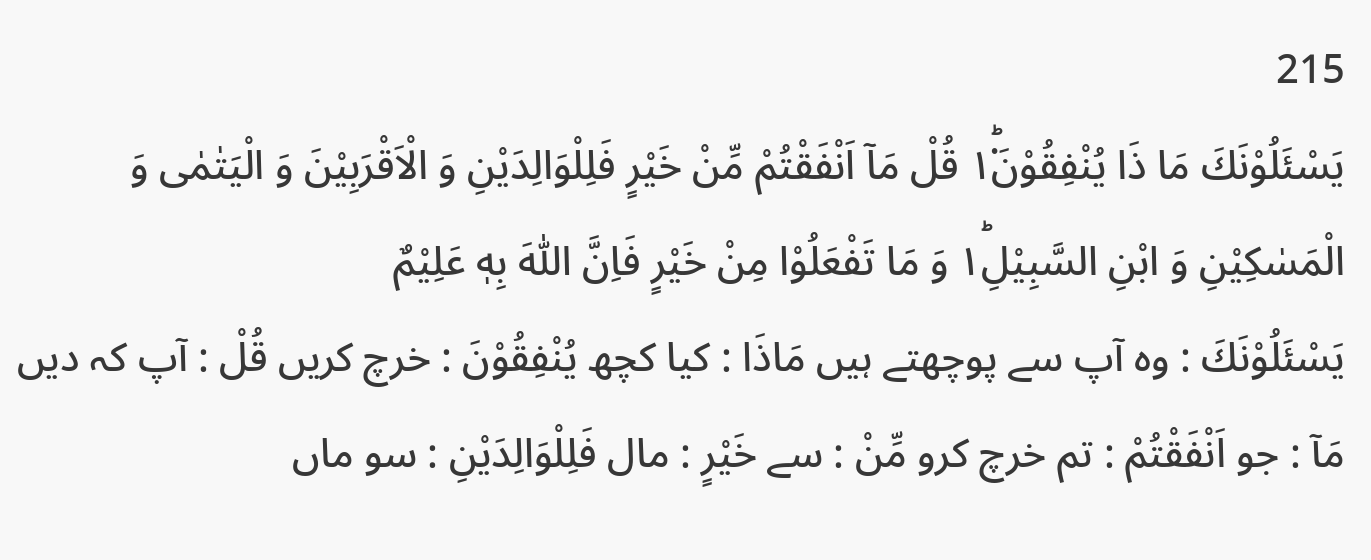215
یَسْئَلُوْنَكَ مَا ذَا یُنْفِقُوْنَ١ؕ۬ قُلْ مَاۤ اَنْفَقْتُمْ مِّنْ خَیْرٍ فَلِلْوَالِدَیْنِ وَ الْاَقْرَبِیْنَ وَ الْیَتٰمٰى وَ الْمَسٰكِیْنِ وَ ابْنِ السَّبِیْلِ١ؕ وَ مَا تَفْعَلُوْا مِنْ خَیْرٍ فَاِنَّ اللّٰهَ بِهٖ عَلِیْمٌ
يَسْئَلُوْنَكَ : وہ آپ سے پوچھتے ہیں مَاذَا : کیا کچھ يُنْفِقُوْنَ : خرچ کریں قُلْ : آپ کہ دیں مَآ : جو اَنْفَقْتُمْ : تم خرچ کرو مِّنْ : سے خَيْرٍ : مال فَلِلْوَالِدَيْنِ : سو ماں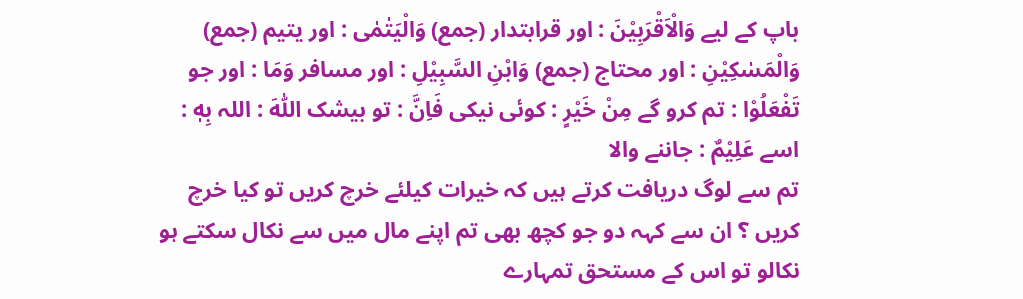باپ کے لیے وَالْاَقْرَبِيْنَ : اور قرابتدار (جمع) وَالْيَتٰمٰى : اور یتیم (جمع) وَالْمَسٰكِيْنِ : اور محتاج (جمع) وَابْنِ السَّبِيْلِ : اور مسافر وَمَا : اور جو تَفْعَلُوْا : تم کرو گے مِنْ خَيْرٍ : کوئی نیکی فَاِنَّ : تو بیشک اللّٰهَ : اللہ بِهٖ : اسے عَلِيْمٌ : جاننے والا
تم سے لوگ دریافت کرتے ہیں کہ خیرات کیلئے خرچ کریں تو کیا خرچ کریں ؟ ان سے کہہ دو جو کچھ بھی تم اپنے مال میں سے نکال سکتے ہو نکالو تو اس کے مستحق تمہارے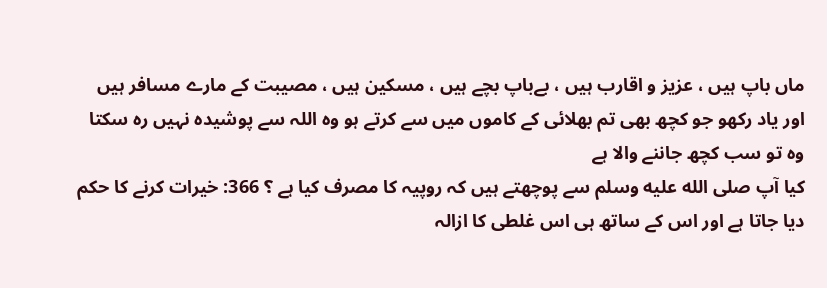ماں باپ ہیں ، عزیز و اقارب ہیں ، بےباپ بچے ہیں ، مسکین ہیں ، مصیبت کے مارے مسافر ہیں اور یاد رکھو جو کچھ بھی تم بھلائی کے کاموں میں سے کرتے ہو وہ اللہ سے پوشیدہ نہیں رہ سکتا وہ تو سب کچھ جاننے والا ہے
کیا آپ صلى الله عليه وسلم سے پوچھتے ہیں کہ روپیہ کا مصرف کیا ہے ؟ 366: خیرات کرنے کا حکم دیا جاتا ہے اور اس کے ساتھ ہی اس غلطی کا ازالہ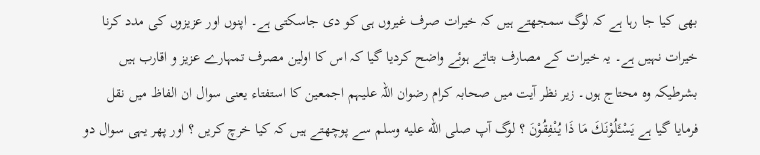بھی کیا جا رہا ہے کہ لوگ سمجھتے ہیں کہ خیرات صرف غیروں ہی کو دی جاسکتی ہے۔ اپنوں اور عزیزوں کی مدد کرنا خیرات نہیں ہے۔ یہ خیرات کے مصارف بتاتے ہوئے واضح کردیا گیا کہ اس کا اولین مصرف تمہارے عزیز و اقارب ہیں بشرطیکہ وہ محتاج ہوں۔ زیر نظر آیت میں صحابہ کرام رضوان اللہ علیہم اجمعین کا استفتاء یعنی سوال ان الفاظ میں نقل فرمایا گیا ہے یَسْـَٔلُوْنَكَ مَا ذَا یُنْفِقُوْنَ ؟ لوگ آپ صلى الله عليه وسلم سے پوچھتے ہیں کہ کیا خرچ کریں ؟ اور پھر یہی سوال دو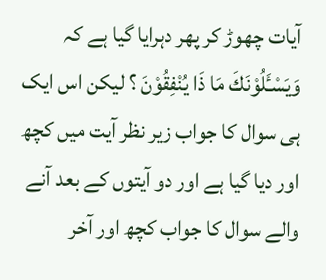آیات چھوڑ کر پھر دہرایا گیا ہے کہ وَیَسْـَٔلُوْنَكَ مَا ذَا یُنْفِقُوْنَ ؟ لیکن اس ایک ہی سوال کا جواب زیر نظر آیت میں کچھ اور دیا گیا ہے اور دو آیتوں کے بعد آنے والے سوال کا جواب کچھ اور آخر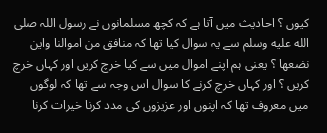کیوں ؟ احادیث میں آتا ہے کہ کچھ مسلمانوں نے رسول اللہ صلى الله عليه وسلم سے یہ سوال کیا تھا کہ منافق من اموالنا واین نضعھا ؟ یعنی ہم اپنے اموال میں سے کیا خرچ کریں اور کہاں خرچ کریں ؟ اور کہاں خرچ کرنے کا سوال اس وجہ سے تھا کہ لوگوں میں معروف تھا کہ اپنوں اور عزیزوں کی مدد کرنا خیرات کرنا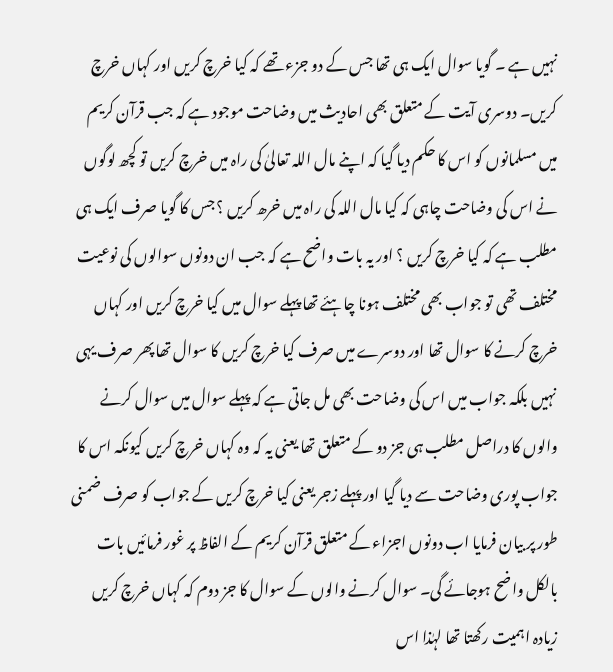نہیں ہے ۔ گویا سوال ایک ہی تھا جس کے دو جزء تھے کہ کیا خرچ کریں اور کہاں خرچ کریں۔ دوسری آیت کے متعلق بھی احادیث میں وضاحت موجود ہے کہ جب قرآن کریم میں مسلمانوں کو اس کا حکم دیا گیا کہ اپنے مال اللہ تعالیٰ کی راہ میں خرچ کریں تو کچھ لوگوں نے اس کی وضاحت چاہی کہ کیا مال اللہ کی راہ میں خرھ کریں ؟ جس کا گویا صرف ایک ہی مطلب ہے کہ کیا خرچ کریں ؟ اور یہ بات واضح ہے کہ جب ان دونوں سوالوں کی نوعیت مختلف تھی تو جواب بھی مختلف ہونا چاہئے تھا پہلے سوال میں کیا خرچ کریں اور کہاں خرچ کرنے کا سوال تھا اور دوسرے میں صرف کیا خرچ کریں کا سوال تھا پھر صرف یہی نہیں بلکہ جواب میں اس کی وضاحت بھی مل جاتی ہے کہ پہلے سوال میں سوال کرنے والوں کا دراصل مطلب ہی جز دو کے متعلق تھا یعنی یہ کہ وہ کہاں خرچ کریں کیونکہ اس کا جواب پوری وضاحت سے دیا گیا اور پہلے زجر یعنی کیا خرچ کریں کے جواب کو صرف ضمنی طور پر بیان فرمایا اب دونوں اجزاء کے متعلق قرآن کریم کے الفاظ پر غور فرمائیں بات بالکل واضح ہوجائے گی۔ سوال کرنے والوں کے سوال کا جز دوم کہ کہاں خرچ کریں زیادہ اہمیت رکھتا تھا لہٰذا اس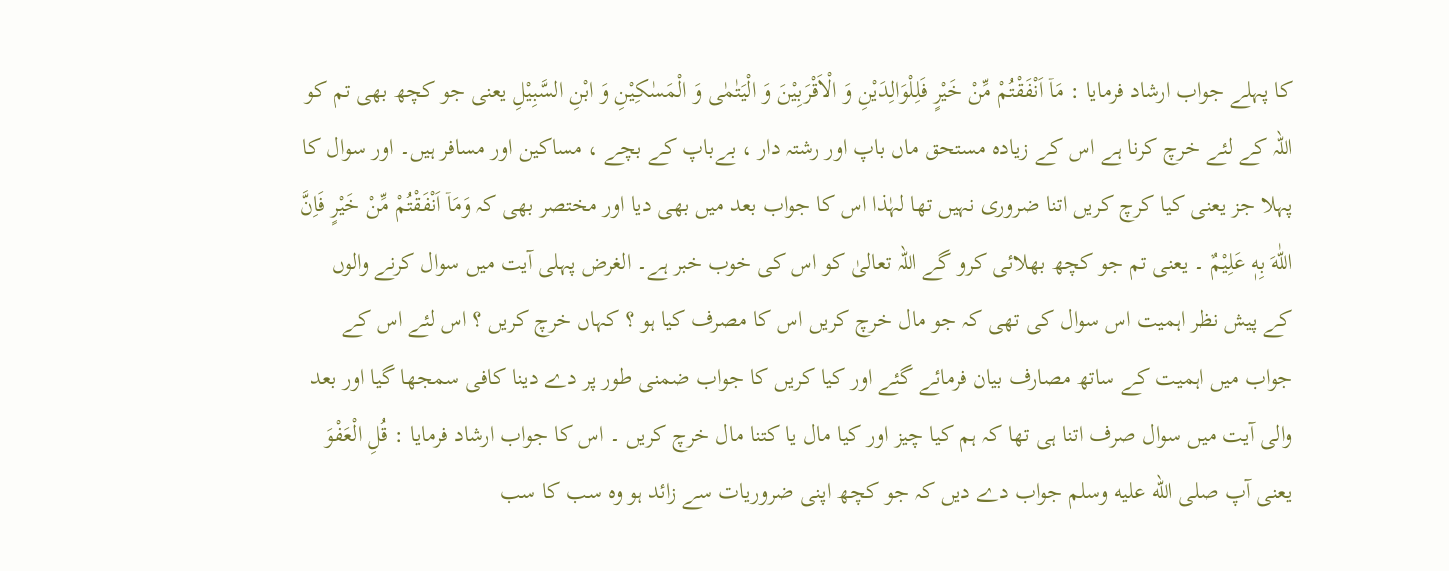کا پہلے جواب ارشاد فرمایا : مَاۤ اَنْفَقْتُمْ مِّنْ خَیْرٍ فَلِلْوَالِدَیْنِ وَ الْاَقْرَبِیْنَ وَ الْیَتٰمٰى وَ الْمَسٰكِیْنِ وَ ابْنِ السَّبِیْلِ یعنی جو کچھ بھی تم کو اللہ کے لئے خرچ کرنا ہے اس کے زیادہ مستحق ماں باپ اور رشتہ دار ، بےباپ کے بچے ، مساکین اور مسافر ہیں۔ اور سوال کا پہلا جز یعنی کیا کرچ کریں اتنا ضروری نہیں تھا لہٰذا اس کا جواب بعد میں بھی دیا اور مختصر بھی کہ وَمَاۤ اَنْفَقْتُمْ مِّنْ خَیْرٍ فَاِنَّ اللّٰهَ بِهٖ عَلِیْمٌ ۔ یعنی تم جو کچھ بھلائی کرو گے اللہ تعالیٰ کو اس کی خوب خبر ہے۔ الغرض پہلی آیت میں سوال کرنے والوں کے پیش نظر اہمیت اس سوال کی تھی کہ جو مال خرچ کریں اس کا مصرف کیا ہو ؟ کہاں خرچ کریں ؟ اس لئے اس کے جواب میں اہمیت کے ساتھ مصارف بیان فرمائے گئے اور کیا کریں کا جواب ضمنی طور پر دے دینا کافی سمجھا گیا اور بعد والی آیت میں سوال صرف اتنا ہی تھا کہ ہم کیا چیز اور کیا مال یا کتنا مال خرچ کریں ۔ اس کا جواب ارشاد فرمایا : قُلِ الْعَفْوَ یعنی آپ صلى الله عليه وسلم جواب دے دیں کہ جو کچھ اپنی ضروریات سے زائد ہو وہ سب کا سب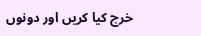خرچ کیا کریں اور دونوں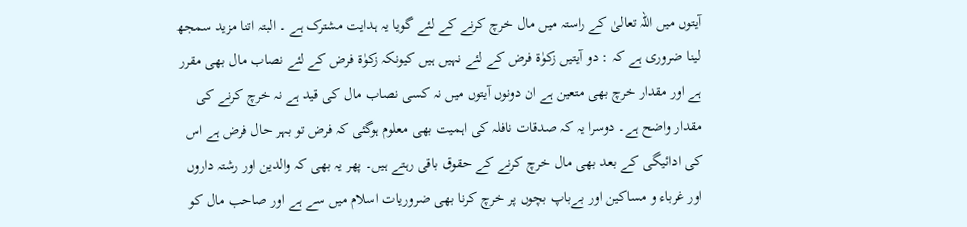آیتوں میں اللہ تعالیٰ کے راستہ میں مال خرچ کرنے کے لئے گویا یہ ہدایت مشترک ہے ۔ البتہ اتنا مزید سمجھ لینا ضروری ہے کہ : دو آیتیں زکوٰۃ فرض کے لئے نہیں ہیں کیونکہ زکوٰۃ فرض کے لئے نصاب مال بھی مقرر ہے اور مقدار خرچ بھی متعین ہے ان دونوں آیتوں میں نہ کسی نصاب مال کی قید ہے نہ خرچ کرنے کی مقدار واضح ہے۔ دوسرا یہ کہ صدقات نافلہ کی اہمیت بھی معلوم ہوگئی کہ فرض تو بہر حال فرض ہے اس کی ادائیگی کے بعد بھی مال خرچ کرنے کے حقوق باقی رہتے ہیں۔ پھر یہ بھی کہ والدین اور رشتہ داروں اور غرباء و مساکین اور بےباپ بچوں پر خرچ کرنا بھی ضروریات اسلام میں سے ہے اور صاحب مال کو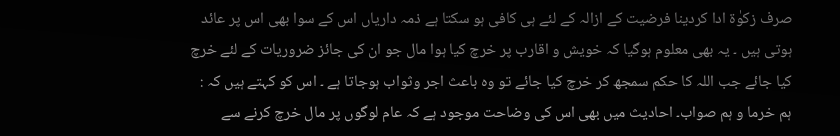صرف زکوٰۃ ادا کردینا فرضیت کے ازالہ کے لئے ہی کافی ہو سکتا ہے ذمہ داریاں اس کے سوا بھی اس پر عائد ہوتی ہیں ۔ یہ بھی معلوم ہوگیا کہ خویش و اقارب پر خرچ کیا ہوا مال جو ان کی جائز ضروریات کے لئے خرچ کیا جائے جب اللہ کا حکم سمجھ کر خرچ کیا جائے تو وہ باعث اجر وثواب ہوجاتا ہے ۔ اس کو کہتے ہیں کہ : ہم خرما و ہم صواب۔ احادیث میں بھی اس کی وضاحت موجود ہے کہ عام لوگوں پر مال خرچ کرنے سے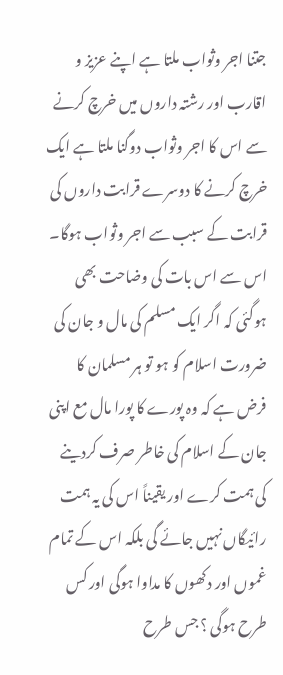جتنا اجر وثواب ملتا ہے اپنے عزیز و اقارب اور رشتہ داروں میں خرچ کرنے سے اس کا اجر وثواب دوگنا ملتا ہے ایک خرچ کرنے کا دوسرے قرابت داروں کی قرابت کے سبب سے اجر وثواب ہوگا۔ اس سے اس بات کی وضاحت بھی ہوگئی کہ اگر ایک مسلم کی مال و جان کی ضرورت اسلام کو ہو تو ہر مسلمان کا فرض ہے کہ وہ پورے کا پورا مال مع اپنی جان کے اسلام کی خاطر صرف کردینے کی ہمت کرے اور یقیناً اس کی یہ ہمت رائیگاں نہیں جائے گی بلکہ اس کے تمام غموں اور دکھوں کا مداوا ہوگی اور کس طرح ہوگی ؟ جس طرح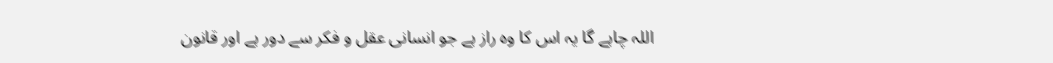اللہ چاہے گا یہ اس کا وہ راز ہے جو انسانی عقل و فکر سے دور ہے اور قانون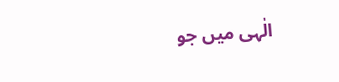الٰہی میں جو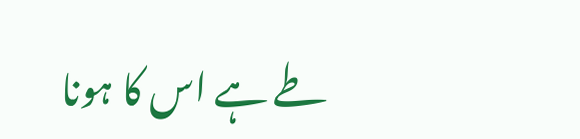طے ہے اس کا ہونا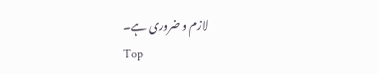لازم و ضروری ہے۔
Top